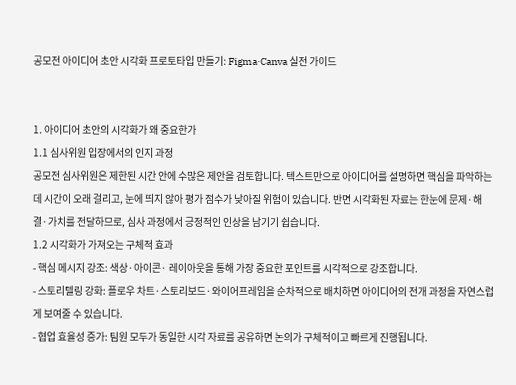공모전 아이디어 초안 시각화 프로토타입 만들기: Figma·Canva 실전 가이드


1. 아이디어 초안의 시각화가 왜 중요한가
1.1 심사위원 입장에서의 인지 과정
공모전 심사위원은 제한된 시간 안에 수많은 제안을 검토합니다. 텍스트만으로 아이디어를 설명하면 핵심을 파악하는 데 시간이 오래 걸리고, 눈에 띄지 않아 평가 점수가 낮아질 위험이 있습니다. 반면 시각화된 자료는 한눈에 문제·해결·가치를 전달하므로, 심사 과정에서 긍정적인 인상을 남기기 쉽습니다.
1.2 시각화가 가져오는 구체적 효과
- 핵심 메시지 강조: 색상·아이콘· 레이아웃을 통해 가장 중요한 포인트를 시각적으로 강조합니다.
- 스토리텔링 강화: 플로우 차트·스토리보드·와이어프레임을 순차적으로 배치하면 아이디어의 전개 과정을 자연스럽게 보여줄 수 있습니다.
- 협업 효율성 증가: 팀원 모두가 동일한 시각 자료를 공유하면 논의가 구체적이고 빠르게 진행됩니다.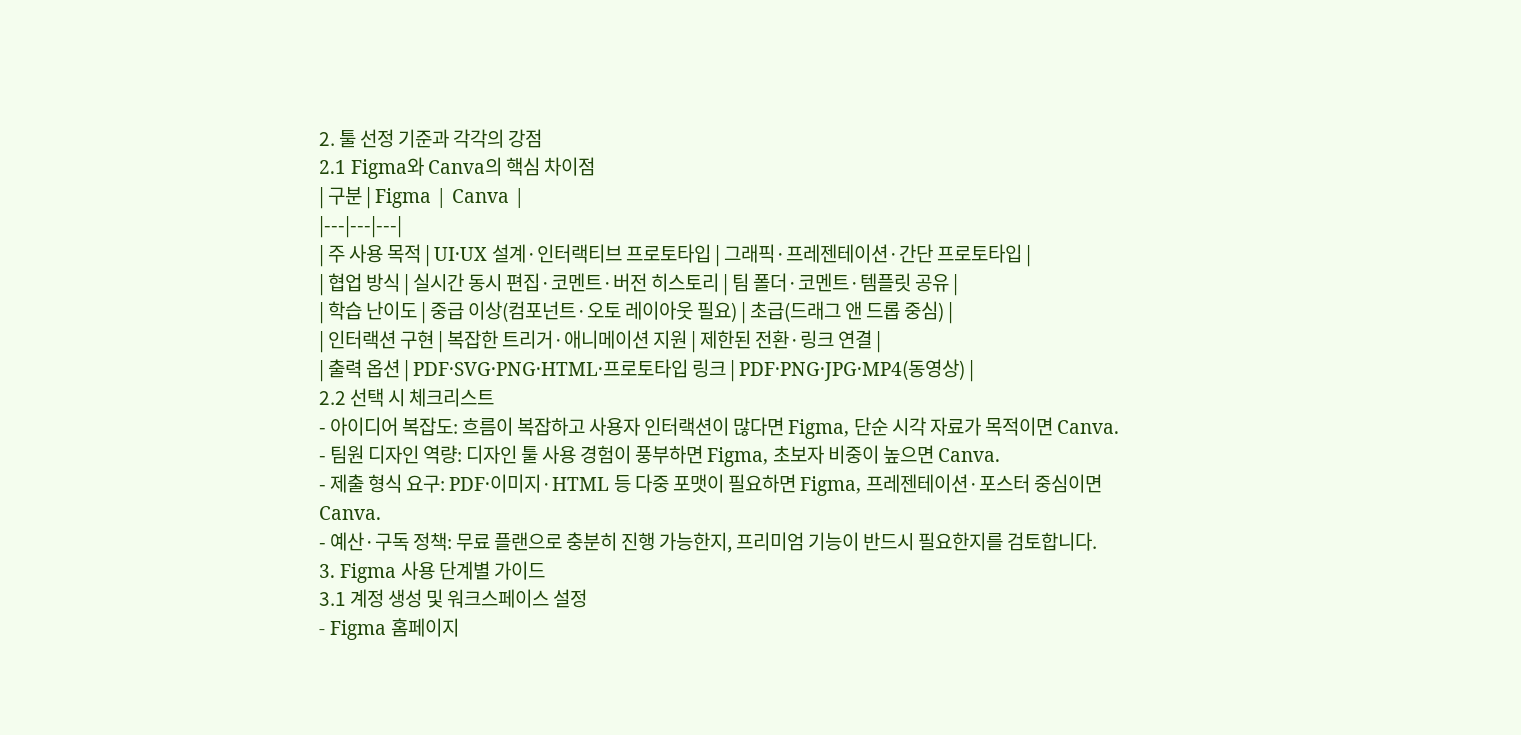2. 툴 선정 기준과 각각의 강점
2.1 Figma와 Canva의 핵심 차이점
| 구분 | Figma | Canva |
|---|---|---|
| 주 사용 목적 | UI·UX 설계·인터랙티브 프로토타입 | 그래픽·프레젠테이션·간단 프로토타입 |
| 협업 방식 | 실시간 동시 편집·코멘트·버전 히스토리 | 팀 폴더·코멘트·템플릿 공유 |
| 학습 난이도 | 중급 이상(컴포넌트·오토 레이아웃 필요) | 초급(드래그 앤 드롭 중심) |
| 인터랙션 구현 | 복잡한 트리거·애니메이션 지원 | 제한된 전환·링크 연결 |
| 출력 옵션 | PDF·SVG·PNG·HTML·프로토타입 링크 | PDF·PNG·JPG·MP4(동영상) |
2.2 선택 시 체크리스트
- 아이디어 복잡도: 흐름이 복잡하고 사용자 인터랙션이 많다면 Figma, 단순 시각 자료가 목적이면 Canva.
- 팀원 디자인 역량: 디자인 툴 사용 경험이 풍부하면 Figma, 초보자 비중이 높으면 Canva.
- 제출 형식 요구: PDF·이미지·HTML 등 다중 포맷이 필요하면 Figma, 프레젠테이션·포스터 중심이면 Canva.
- 예산·구독 정책: 무료 플랜으로 충분히 진행 가능한지, 프리미엄 기능이 반드시 필요한지를 검토합니다.
3. Figma 사용 단계별 가이드
3.1 계정 생성 및 워크스페이스 설정
- Figma 홈페이지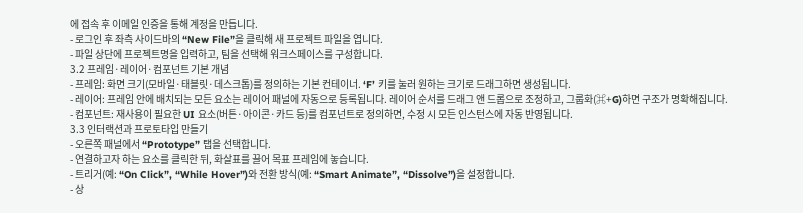에 접속 후 이메일 인증을 통해 계정을 만듭니다.
- 로그인 후 좌측 사이드바의 “New File”을 클릭해 새 프로젝트 파일을 엽니다.
- 파일 상단에 프로젝트명을 입력하고, 팀을 선택해 워크스페이스를 구성합니다.
3.2 프레임·레이어·컴포넌트 기본 개념
- 프레임: 화면 크기(모바일·태블릿·데스크톱)를 정의하는 기본 컨테이너. ‘F’ 키를 눌러 원하는 크기로 드래그하면 생성됩니다.
- 레이어: 프레임 안에 배치되는 모든 요소는 레이어 패널에 자동으로 등록됩니다. 레이어 순서를 드래그 앤 드롭으로 조정하고, 그룹화(⌘+G)하면 구조가 명확해집니다.
- 컴포넌트: 재사용이 필요한 UI 요소(버튼·아이콘·카드 등)를 컴포넌트로 정의하면, 수정 시 모든 인스턴스에 자동 반영됩니다.
3.3 인터랙션과 프로토타입 만들기
- 오른쪽 패널에서 “Prototype” 탭을 선택합니다.
- 연결하고자 하는 요소를 클릭한 뒤, 화살표를 끌어 목표 프레임에 놓습니다.
- 트리거(예: “On Click”, “While Hover”)와 전환 방식(예: “Smart Animate”, “Dissolve”)을 설정합니다.
- 상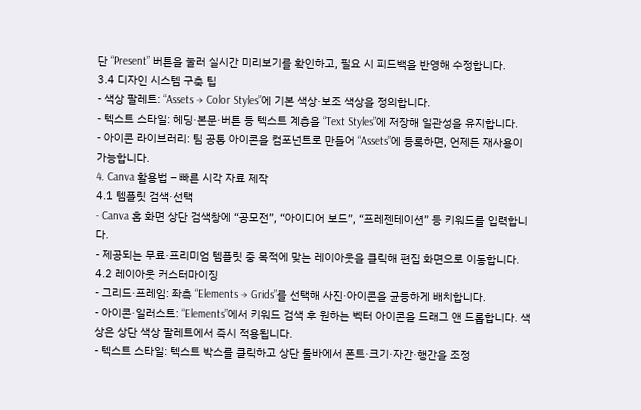단 “Present” 버튼을 눌러 실시간 미리보기를 확인하고, 필요 시 피드백을 반영해 수정합니다.
3.4 디자인 시스템 구축 팁
- 색상 팔레트: “Assets → Color Styles”에 기본 색상·보조 색상을 정의합니다.
- 텍스트 스타일: 헤딩·본문·버튼 등 텍스트 계층을 “Text Styles”에 저장해 일관성을 유지합니다.
- 아이콘 라이브러리: 팀 공통 아이콘을 컴포넌트로 만들어 “Assets”에 등록하면, 언제든 재사용이 가능합니다.
4. Canva 활용법 – 빠른 시각 자료 제작
4.1 템플릿 검색·선택
- Canva 홈 화면 상단 검색창에 “공모전”, “아이디어 보드”, “프레젠테이션” 등 키워드를 입력합니다.
- 제공되는 무료·프리미엄 템플릿 중 목적에 맞는 레이아웃을 클릭해 편집 화면으로 이동합니다.
4.2 레이아웃 커스터마이징
- 그리드·프레임: 좌측 “Elements → Grids”를 선택해 사진·아이콘을 균등하게 배치합니다.
- 아이콘·일러스트: “Elements”에서 키워드 검색 후 원하는 벡터 아이콘을 드래그 앤 드롭합니다. 색상은 상단 색상 팔레트에서 즉시 적용됩니다.
- 텍스트 스타일: 텍스트 박스를 클릭하고 상단 툴바에서 폰트·크기·자간·행간을 조정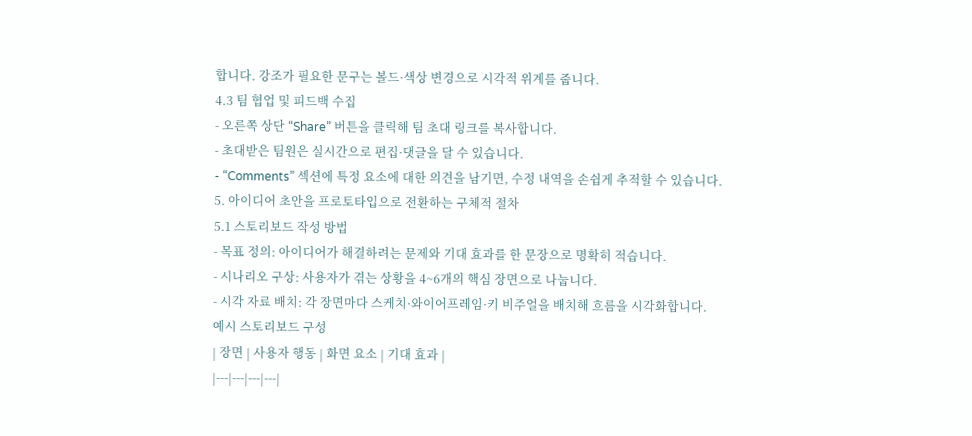합니다. 강조가 필요한 문구는 볼드·색상 변경으로 시각적 위계를 줍니다.
4.3 팀 협업 및 피드백 수집
- 오른쪽 상단 “Share” 버튼을 클릭해 팀 초대 링크를 복사합니다.
- 초대받은 팀원은 실시간으로 편집·댓글을 달 수 있습니다.
- “Comments” 섹션에 특정 요소에 대한 의견을 남기면, 수정 내역을 손쉽게 추적할 수 있습니다.
5. 아이디어 초안을 프로토타입으로 전환하는 구체적 절차
5.1 스토리보드 작성 방법
- 목표 정의: 아이디어가 해결하려는 문제와 기대 효과를 한 문장으로 명확히 적습니다.
- 시나리오 구상: 사용자가 겪는 상황을 4~6개의 핵심 장면으로 나눕니다.
- 시각 자료 배치: 각 장면마다 스케치·와이어프레임·키 비주얼을 배치해 흐름을 시각화합니다.
예시 스토리보드 구성
| 장면 | 사용자 행동 | 화면 요소 | 기대 효과 |
|---|---|---|---|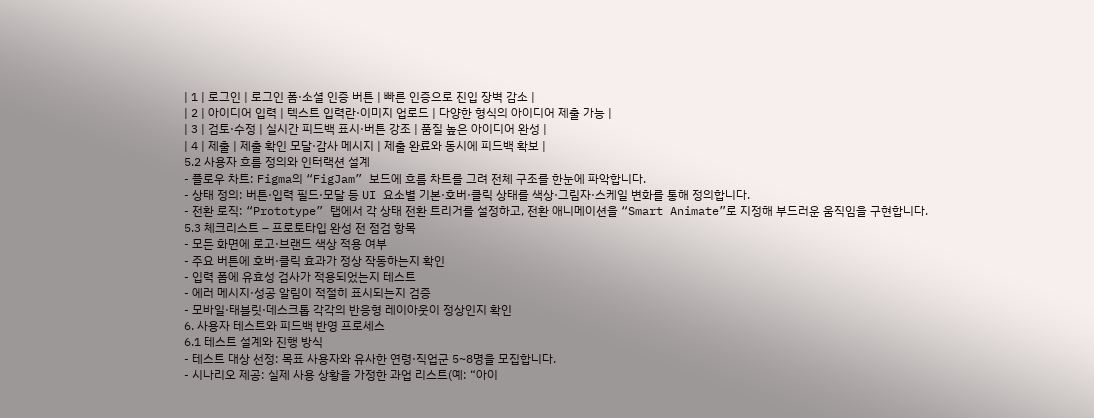| 1 | 로그인 | 로그인 폼·소셜 인증 버튼 | 빠른 인증으로 진입 장벽 감소 |
| 2 | 아이디어 입력 | 텍스트 입력란·이미지 업로드 | 다양한 형식의 아이디어 제출 가능 |
| 3 | 검토·수정 | 실시간 피드백 표시·버튼 강조 | 품질 높은 아이디어 완성 |
| 4 | 제출 | 제출 확인 모달·감사 메시지 | 제출 완료와 동시에 피드백 확보 |
5.2 사용자 흐름 정의와 인터랙션 설계
- 플로우 차트: Figma의 “FigJam” 보드에 흐름 차트를 그려 전체 구조를 한눈에 파악합니다.
- 상태 정의: 버튼·입력 필드·모달 등 UI 요소별 기본·호버·클릭 상태를 색상·그림자·스케일 변화를 통해 정의합니다.
- 전환 로직: “Prototype” 탭에서 각 상태 전환 트리거를 설정하고, 전환 애니메이션을 “Smart Animate”로 지정해 부드러운 움직임을 구현합니다.
5.3 체크리스트 – 프로토타입 완성 전 점검 항목
- 모든 화면에 로고·브랜드 색상 적용 여부
- 주요 버튼에 호버·클릭 효과가 정상 작동하는지 확인
- 입력 폼에 유효성 검사가 적용되었는지 테스트
- 에러 메시지·성공 알림이 적절히 표시되는지 검증
- 모바일·태블릿·데스크톱 각각의 반응형 레이아웃이 정상인지 확인
6. 사용자 테스트와 피드백 반영 프로세스
6.1 테스트 설계와 진행 방식
- 테스트 대상 선정: 목표 사용자와 유사한 연령·직업군 5~8명을 모집합니다.
- 시나리오 제공: 실제 사용 상황을 가정한 과업 리스트(예: “아이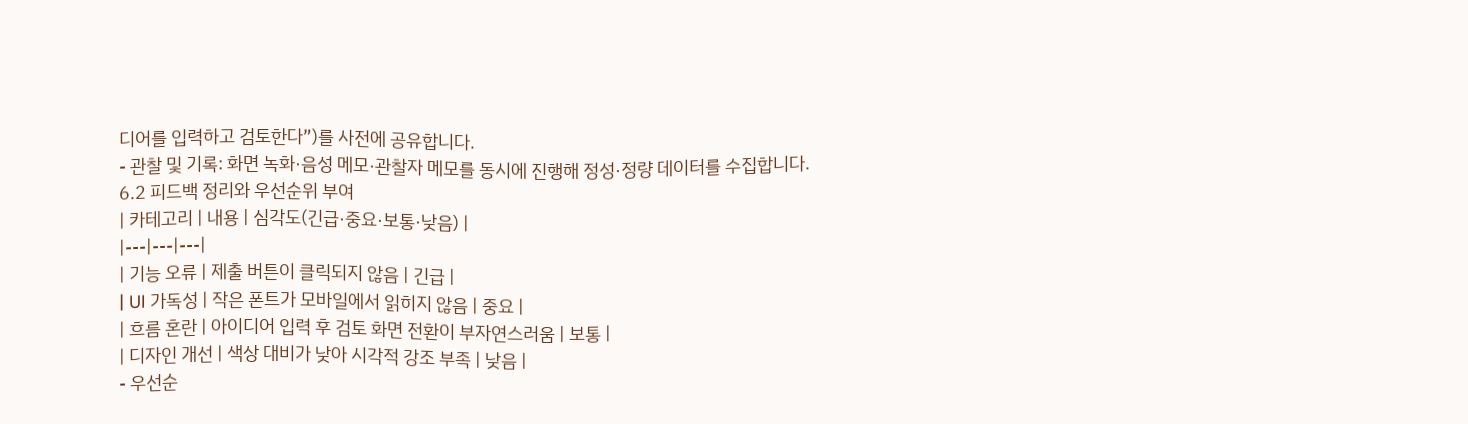디어를 입력하고 검토한다”)를 사전에 공유합니다.
- 관찰 및 기록: 화면 녹화·음성 메모·관찰자 메모를 동시에 진행해 정성·정량 데이터를 수집합니다.
6.2 피드백 정리와 우선순위 부여
| 카테고리 | 내용 | 심각도(긴급·중요·보통·낮음) |
|---|---|---|
| 기능 오류 | 제출 버튼이 클릭되지 않음 | 긴급 |
| UI 가독성 | 작은 폰트가 모바일에서 읽히지 않음 | 중요 |
| 흐름 혼란 | 아이디어 입력 후 검토 화면 전환이 부자연스러움 | 보통 |
| 디자인 개선 | 색상 대비가 낮아 시각적 강조 부족 | 낮음 |
- 우선순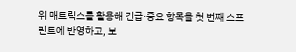위 매트릭스를 활용해 긴급·중요 항목을 첫 번째 스프린트에 반영하고, 보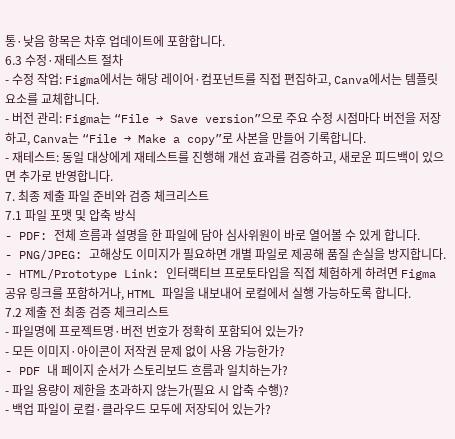통·낮음 항목은 차후 업데이트에 포함합니다.
6.3 수정·재테스트 절차
- 수정 작업: Figma에서는 해당 레이어·컴포넌트를 직접 편집하고, Canva에서는 템플릿 요소를 교체합니다.
- 버전 관리: Figma는 “File → Save version”으로 주요 수정 시점마다 버전을 저장하고, Canva는 “File → Make a copy”로 사본을 만들어 기록합니다.
- 재테스트: 동일 대상에게 재테스트를 진행해 개선 효과를 검증하고, 새로운 피드백이 있으면 추가로 반영합니다.
7. 최종 제출 파일 준비와 검증 체크리스트
7.1 파일 포맷 및 압축 방식
- PDF: 전체 흐름과 설명을 한 파일에 담아 심사위원이 바로 열어볼 수 있게 합니다.
- PNG/JPEG: 고해상도 이미지가 필요하면 개별 파일로 제공해 품질 손실을 방지합니다.
- HTML/Prototype Link: 인터랙티브 프로토타입을 직접 체험하게 하려면 Figma 공유 링크를 포함하거나, HTML 파일을 내보내어 로컬에서 실행 가능하도록 합니다.
7.2 제출 전 최종 검증 체크리스트
- 파일명에 프로젝트명·버전 번호가 정확히 포함되어 있는가?
- 모든 이미지·아이콘이 저작권 문제 없이 사용 가능한가?
- PDF 내 페이지 순서가 스토리보드 흐름과 일치하는가?
- 파일 용량이 제한을 초과하지 않는가(필요 시 압축 수행)?
- 백업 파일이 로컬·클라우드 모두에 저장되어 있는가?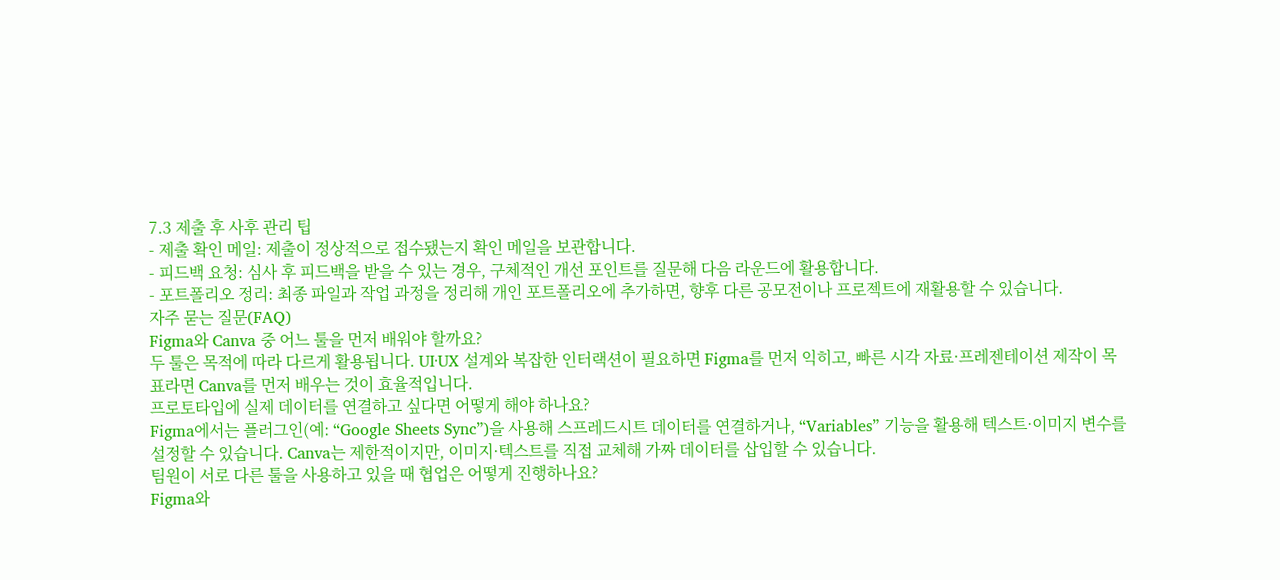7.3 제출 후 사후 관리 팁
- 제출 확인 메일: 제출이 정상적으로 접수됐는지 확인 메일을 보관합니다.
- 피드백 요청: 심사 후 피드백을 받을 수 있는 경우, 구체적인 개선 포인트를 질문해 다음 라운드에 활용합니다.
- 포트폴리오 정리: 최종 파일과 작업 과정을 정리해 개인 포트폴리오에 추가하면, 향후 다른 공모전이나 프로젝트에 재활용할 수 있습니다.
자주 묻는 질문(FAQ)
Figma와 Canva 중 어느 툴을 먼저 배워야 할까요?
두 툴은 목적에 따라 다르게 활용됩니다. UI·UX 설계와 복잡한 인터랙션이 필요하면 Figma를 먼저 익히고, 빠른 시각 자료·프레젠테이션 제작이 목표라면 Canva를 먼저 배우는 것이 효율적입니다.
프로토타입에 실제 데이터를 연결하고 싶다면 어떻게 해야 하나요?
Figma에서는 플러그인(예: “Google Sheets Sync”)을 사용해 스프레드시트 데이터를 연결하거나, “Variables” 기능을 활용해 텍스트·이미지 변수를 설정할 수 있습니다. Canva는 제한적이지만, 이미지·텍스트를 직접 교체해 가짜 데이터를 삽입할 수 있습니다.
팀원이 서로 다른 툴을 사용하고 있을 때 협업은 어떻게 진행하나요?
Figma와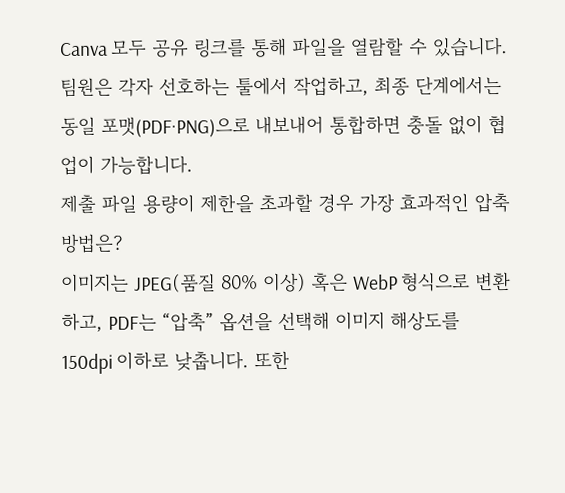Canva 모두 공유 링크를 통해 파일을 열람할 수 있습니다. 팀원은 각자 선호하는 툴에서 작업하고, 최종 단계에서는 동일 포맷(PDF·PNG)으로 내보내어 통합하면 충돌 없이 협업이 가능합니다.
제출 파일 용량이 제한을 초과할 경우 가장 효과적인 압축 방법은?
이미지는 JPEG(품질 80% 이상) 혹은 WebP 형식으로 변환하고, PDF는 “압축” 옵션을 선택해 이미지 해상도를 150dpi 이하로 낮춥니다. 또한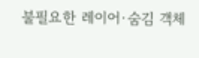불필요한 레이어·숨김 객체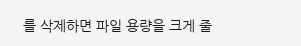를 삭제하면 파일 용량을 크게 줄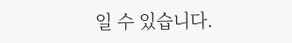일 수 있습니다.